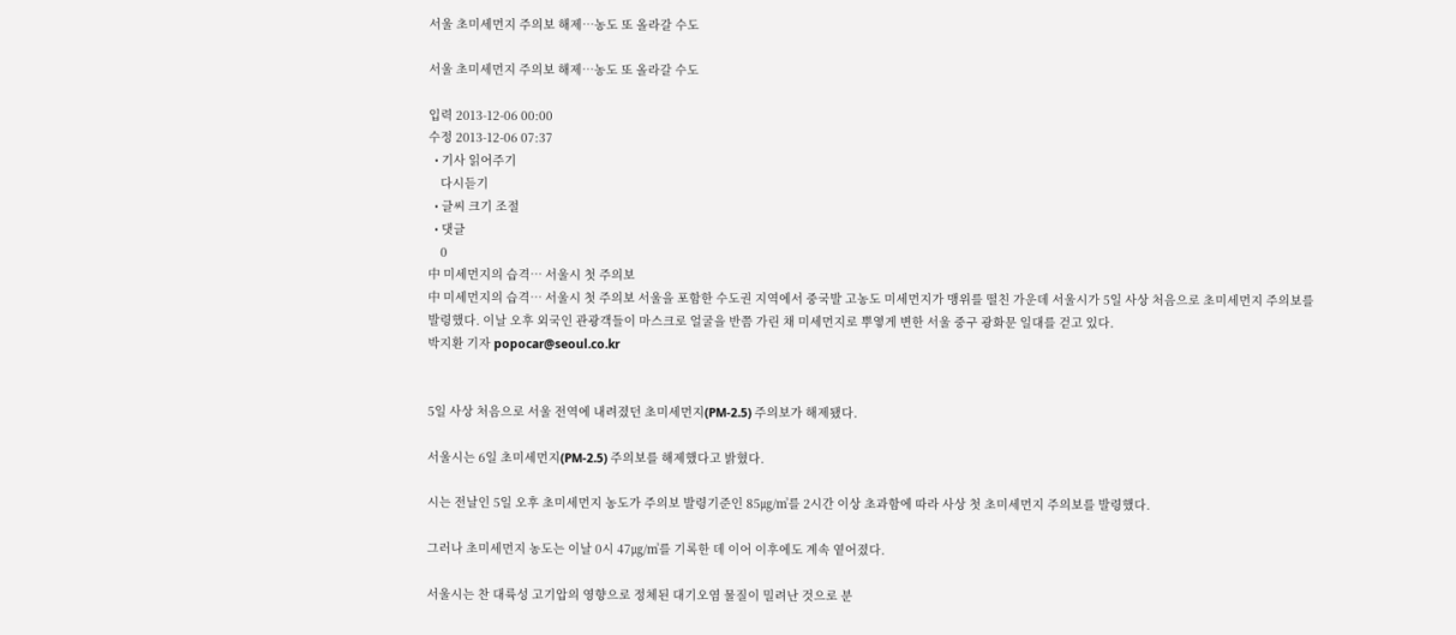서울 초미세먼지 주의보 해제…농도 또 올라갈 수도

서울 초미세먼지 주의보 해제…농도 또 올라갈 수도

입력 2013-12-06 00:00
수정 2013-12-06 07:37
  • 기사 읽어주기
    다시듣기
  • 글씨 크기 조절
  • 댓글
    0
中 미세먼지의 습격… 서울시 첫 주의보
中 미세먼지의 습격… 서울시 첫 주의보 서울을 포함한 수도권 지역에서 중국발 고농도 미세먼지가 맹위를 떨친 가운데 서울시가 5일 사상 처음으로 초미세먼지 주의보를 발령했다. 이날 오후 외국인 관광객들이 마스크로 얼굴을 반쯤 가린 채 미세먼지로 뿌옇게 변한 서울 중구 광화문 일대를 걷고 있다.
박지환 기자 popocar@seoul.co.kr


5일 사상 처음으로 서울 전역에 내려졌던 초미세먼지(PM-2.5) 주의보가 해제됐다.

서울시는 6일 초미세먼지(PM-2.5) 주의보를 해제했다고 밝혔다.

시는 전날인 5일 오후 초미세먼지 농도가 주의보 발령기준인 85㎍/㎥를 2시간 이상 초과함에 따라 사상 첫 초미세먼지 주의보를 발령했다.

그러나 초미세먼지 농도는 이날 0시 47㎍/㎥를 기록한 데 이어 이후에도 계속 옅어졌다.

서울시는 찬 대륙성 고기압의 영향으로 정체된 대기오염 물질이 밀려난 것으로 분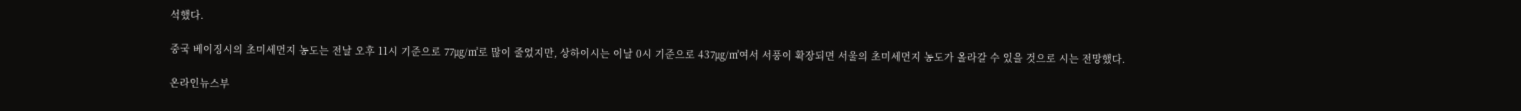석했다.

중국 베이징시의 초미세먼지 농도는 전날 오후 11시 기준으로 77㎍/㎥로 많이 줄었지만, 상하이시는 이날 0시 기준으로 437㎍/㎥여서 서풍이 확장되면 서울의 초미세먼지 농도가 올라갈 수 있을 것으로 시는 전망했다.

온라인뉴스부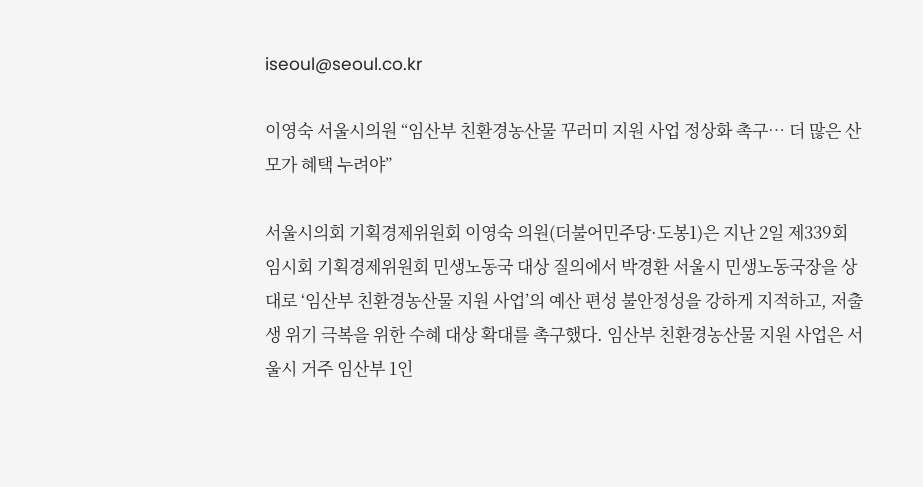iseoul@seoul.co.kr

이영숙 서울시의원 “임산부 친환경농산물 꾸러미 지원 사업 정상화 촉구… 더 많은 산모가 혜택 누려야”

서울시의회 기획경제위원회 이영숙 의원(더불어민주당·도봉1)은 지난 2일 제339회 임시회 기획경제위원회 민생노동국 대상 질의에서 박경환 서울시 민생노동국장을 상대로 ‘임산부 친환경농산물 지원 사업’의 예산 편성 불안정성을 강하게 지적하고, 저출생 위기 극복을 위한 수혜 대상 확대를 촉구했다. 임산부 친환경농산물 지원 사업은 서울시 거주 임산부 1인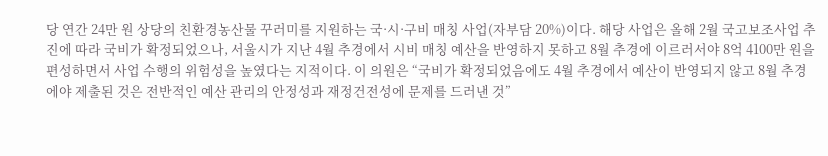당 연간 24만 원 상당의 친환경농산물 꾸러미를 지원하는 국·시·구비 매칭 사업(자부담 20%)이다. 해당 사업은 올해 2월 국고보조사업 추진에 따라 국비가 확정되었으나, 서울시가 지난 4월 추경에서 시비 매칭 예산을 반영하지 못하고 8월 추경에 이르러서야 8억 4100만 원을 편성하면서 사업 수행의 위험성을 높였다는 지적이다. 이 의원은 “국비가 확정되었음에도 4월 추경에서 예산이 반영되지 않고 8월 추경에야 제출된 것은 전반적인 예산 관리의 안정성과 재정건전성에 문제를 드러낸 것”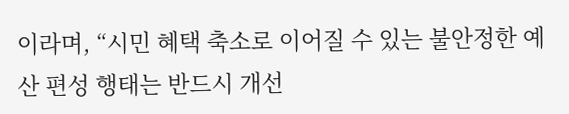이라며, “시민 혜택 축소로 이어질 수 있는 불안정한 예산 편성 행태는 반드시 개선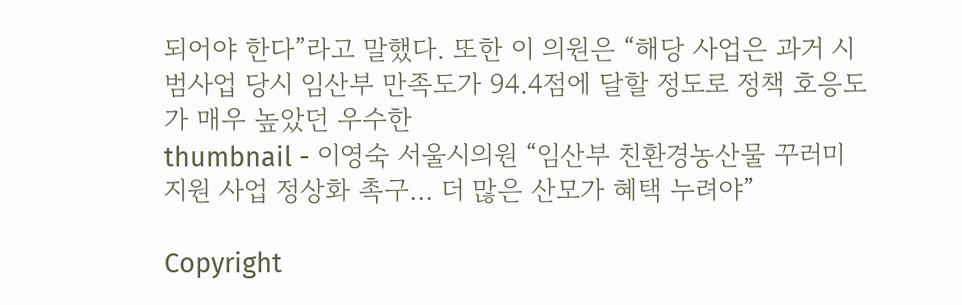되어야 한다”라고 말했다. 또한 이 의원은 “해당 사업은 과거 시범사업 당시 임산부 만족도가 94.4점에 달할 정도로 정책 호응도가 매우 높았던 우수한
thumbnail - 이영숙 서울시의원 “임산부 친환경농산물 꾸러미 지원 사업 정상화 촉구… 더 많은 산모가 혜택 누려야”

Copyright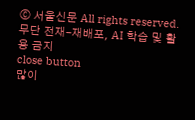ⓒ 서울신문 All rights reserved. 무단 전재-재배포, AI 학습 및 활용 금지
close button
많이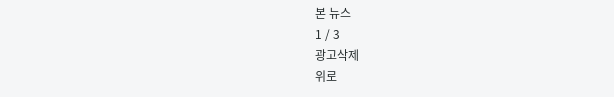본 뉴스
1 / 3
광고삭제
위로